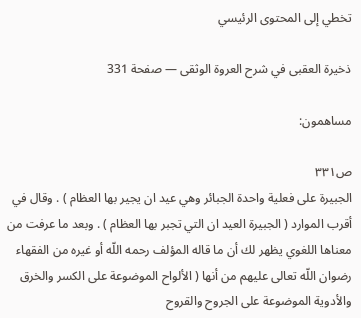تخطي إلى المحتوى الرئيسي

ذخيرة العقبى في شرح العروة الوثقى — صفحة 331

مساهمون:

ص٣٣١
الجبيرة على فعلية واحدة الجبائر وهي عيد ان يجير بها العظام ) . وقال في أقرب الموارد ( الجبيرة العيد ان التي تجبر بها العظام ) . وبعد ما عرفت من معناها اللغوي يظهر لك أن ما قاله المؤلف رحمه اللّه أو غيره من الفقهاء رضوان اللّه تعالى عليهم من أنها ( الألواح الموضوعة على الكسر والخرق والأدوية الموضوعة على الجروح والقروح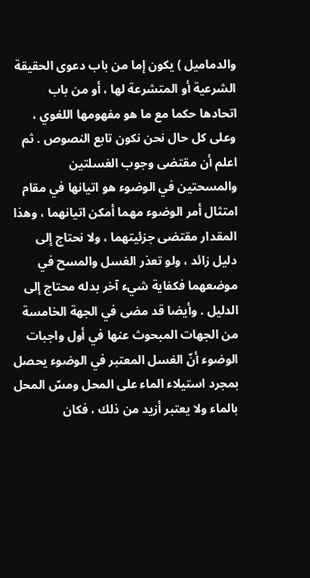والدماميل ) يكون إما من باب دعوى الحقيقة الشرعية أو المتشرعة لها ، أو من باب اتحادها حكما مع ما هو مفهومها اللغوي ، وعلى كل حال نحن نكون تابع النصوص . ثم اعلم أن مقتضى وجوب الغسلتين والمسحتين في الوضوء هو اتيانها في مقام امتثال أمر الوضوء مهما أمكن اتيانهما ، وهذا المقدار مقتضى جزئيتهما ، ولا نحتاج إلى دليل زائد ، ولو تعذر الغسل والمسح في موضعهما فكفاية شيء آخر بدله محتاج إلى الدليل . وأيضا قد مضى في الجهة الخامسة من الجهات المبحوث عنها في أول واجبات الوضوء أنّ الغسل المعتبر في الوضوء يحصل بمجرد استيلاء الماء على المحل ومسّ المحل بالماء ولا يعتبر أزيد من ذلك ، فكان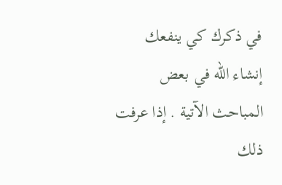في ذكرك كي ينفعك إنشاء اللّه في بعض المباحث الآتية . إذا عرفت ذلك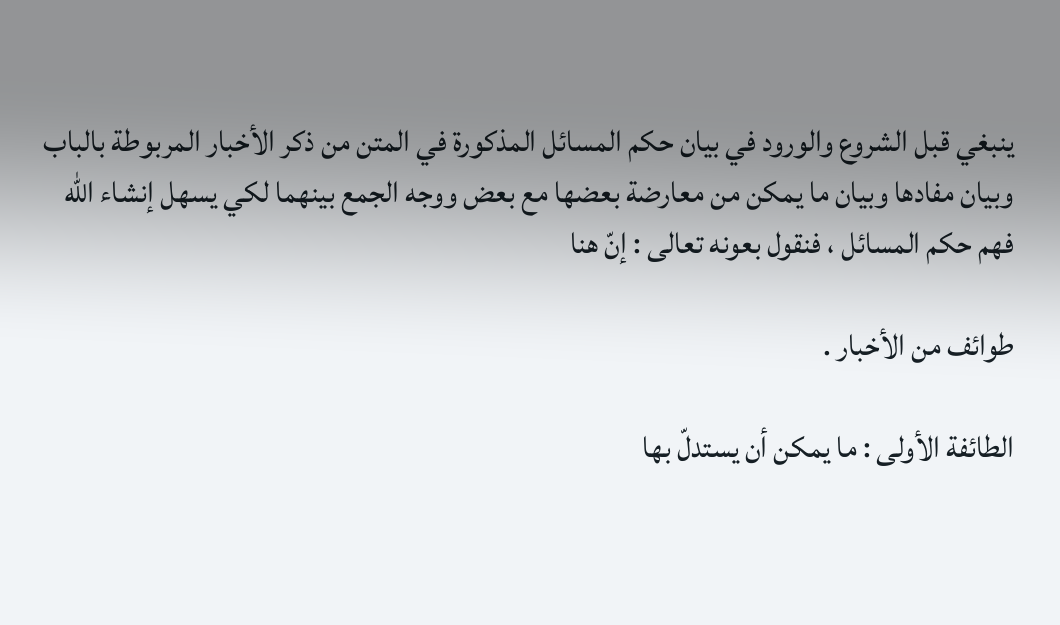ينبغي قبل الشروع والورود في بيان حكم المسائل المذكورة في المتن من ذكر الأخبار المربوطة بالباب وبيان مفادها وبيان ما يمكن من معارضة بعضها مع بعض ووجه الجمع بينهما لكي يسهل إنشاء اللّه فهم حكم المسائل ، فنقول بعونه تعالى : إنّ هنا

طوائف من الأخبار .

الطائفة الأولى : ما يمكن أن يستدلّ بها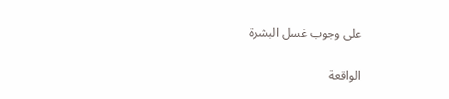على وجوب غسل البشرة

الواقعة